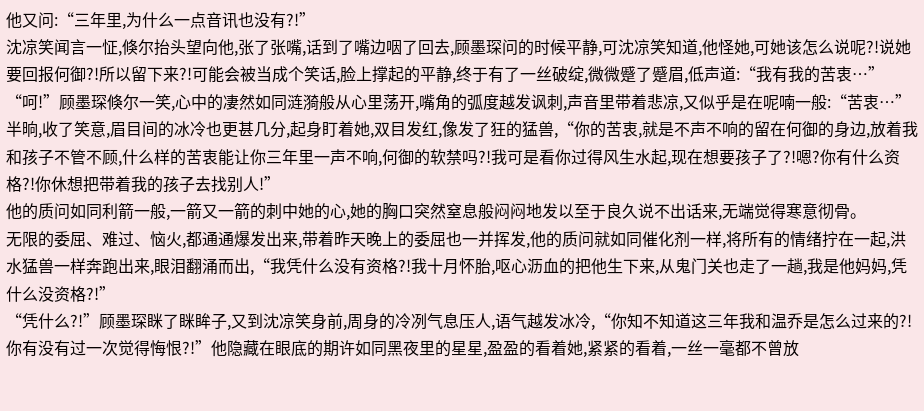他又问:“三年里,为什么一点音讯也没有?!”
沈凉笑闻言一怔,倏尔抬头望向他,张了张嘴,话到了嘴边咽了回去,顾墨琛问的时候平静,可沈凉笑知道,他怪她,可她该怎么说呢?!说她要回报何御?!所以留下来?!可能会被当成个笑话,脸上撑起的平静,终于有了一丝破绽,微微蹙了蹙眉,低声道:“我有我的苦衷…”
“呵!”顾墨琛倏尔一笑,心中的凄然如同涟漪般从心里荡开,嘴角的弧度越发讽刺,声音里带着悲凉,又似乎是在呢喃一般:“苦衷…”
半晌,收了笑意,眉目间的冰冷也更甚几分,起身盯着她,双目发红,像发了狂的猛兽,“你的苦衷,就是不声不响的留在何御的身边,放着我和孩子不管不顾,什么样的苦衷能让你三年里一声不响,何御的软禁吗?!我可是看你过得风生水起,现在想要孩子了?!嗯?你有什么资格?!你休想把带着我的孩子去找别人!”
他的质问如同利箭一般,一箭又一箭的刺中她的心,她的胸口突然窒息般闷闷地发以至于良久说不出话来,无端觉得寒意彻骨。
无限的委屈、难过、恼火,都通通爆发出来,带着昨天晚上的委屈也一并挥发,他的质问就如同催化剂一样,将所有的情绪拧在一起,洪水猛兽一样奔跑出来,眼泪翻涌而出,“我凭什么没有资格?!我十月怀胎,呕心沥血的把他生下来,从鬼门关也走了一趟,我是他妈妈,凭什么没资格?!”
“凭什么?!”顾墨琛眯了眯眸子,又到沈凉笑身前,周身的冷冽气息压人,语气越发冰冷,“你知不知道这三年我和温乔是怎么过来的?!你有没有过一次觉得悔恨?!”他隐藏在眼底的期许如同黑夜里的星星,盈盈的看着她,紧紧的看着,一丝一毫都不曾放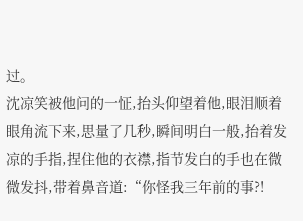过。
沈凉笑被他问的一怔,抬头仰望着他,眼泪顺着眼角流下来,思量了几秒,瞬间明白一般,抬着发凉的手指,捏住他的衣襟,指节发白的手也在微微发抖,带着鼻音道:“你怪我三年前的事?!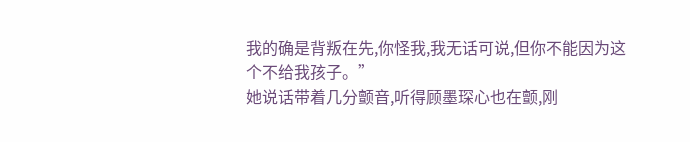我的确是背叛在先,你怪我,我无话可说,但你不能因为这个不给我孩子。”
她说话带着几分颤音,听得顾墨琛心也在颤,刚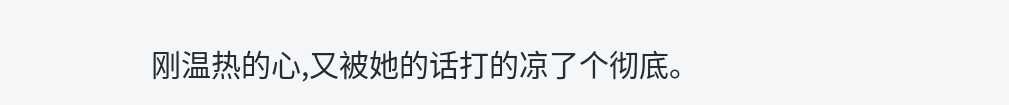刚温热的心,又被她的话打的凉了个彻底。